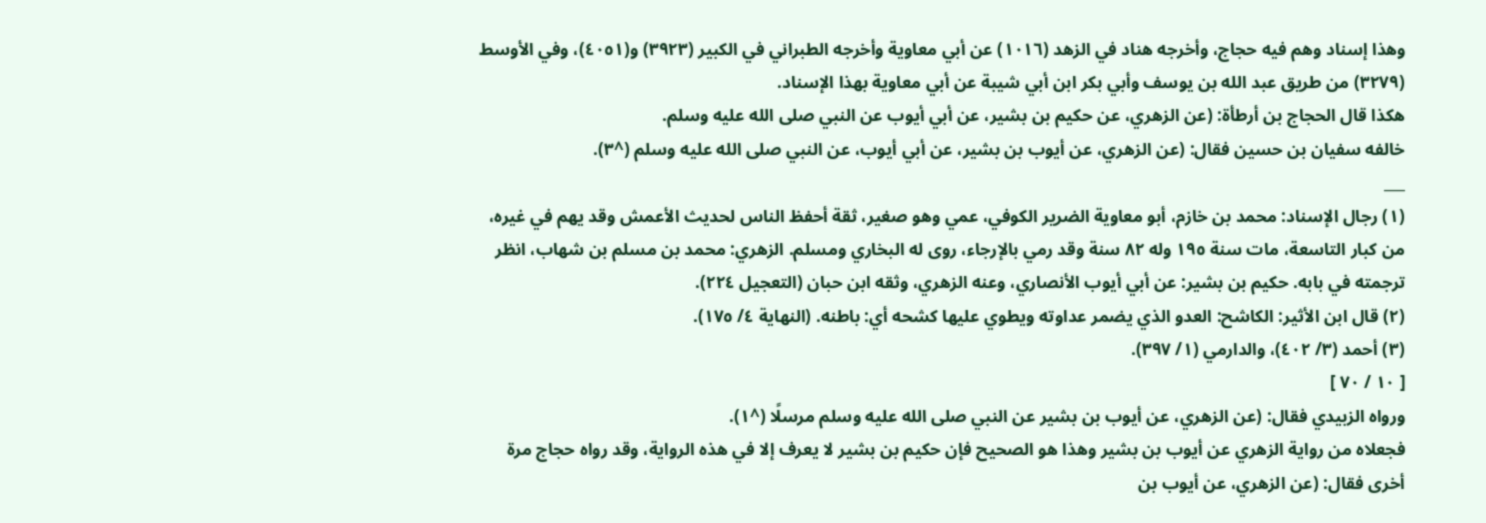وهذا إسناد وهم فيه حجاج، وأخرجه هناد في الزهد (١٠١٦) عن أبي معاوية وأخرجه الطبراني في الكبير (٣٩٢٣) و(٤٠٥١)، وفي الأوسط (٣٢٧٩) من طريق عبد الله بن يوسف وأبي بكر ابن أبي شيبة عن أبي معاوية بهذا الإسناد.
هكذا قال الحجاج بن أرطأة: (عن الزهري، عن حكيم بن بشير، عن أبي أيوب عن النبي صلى الله عليه وسلم.
خالفه سفيان بن حسين فقال: (عن الزهري، عن أيوب بن بشير، عن أبي أيوب، عن النبي صلى الله عليه وسلم (^٣).
___
(١) رجال الإسناد: محمد بن خازم، أبو معاوية الضرير الكوفي، عمي وهو صغير، ثقة أحفظ الناس لحديث الأعمش وقد يهم في غيره، من كبار التاسعة، مات سنة ١٩٥ وله ٨٢ سنة وقد رمي بالإرجاء، روى له البخاري ومسلم. الزهري: محمد بن مسلم بن شهاب، انظر ترجمته في بابه. حكيم بن بشير: عن أبي أيوب الأنصاري، وعنه الزهري، وثقه ابن حبان (التعجيل ٢٢٤).
(٢) قال ابن الأثير: الكاشح: العدو الذي يضمر عداوته ويطوي عليها كشحه أي: باطنه. (النهاية ٤/ ١٧٥).
(٣) أحمد (٣/ ٤٠٢)، والدارمي (١/ ٣٩٧).
[ ١٠ / ٧٠ ]
ورواه الزبيدي فقال: (عن الزهري، عن أيوب بن بشير عن النبي صلى الله عليه وسلم مرسلًا (^١).
فجعلاه من رواية الزهري عن أيوب بن بشير وهذا هو الصحيح فإن حكيم بن بشير لا يعرف إلا في هذه الرواية، وقد رواه حجاج مرة أخرى فقال: (عن الزهري، عن أيوب بن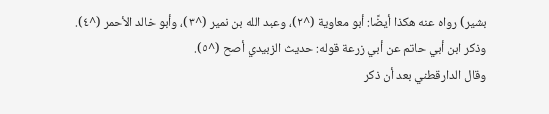بشير) رواه عنه هكذا أيضًا: أبو معاوية (^٢)، وعبد الله بن نمير (^٣)، وأبو خالد الأحمر (^٤).
وذكر ابن أبي حاتم عن أبي زرعة قوله: حديث الزبيدي أصح (^٥).
وقال الدارقطني بعد أن ذكر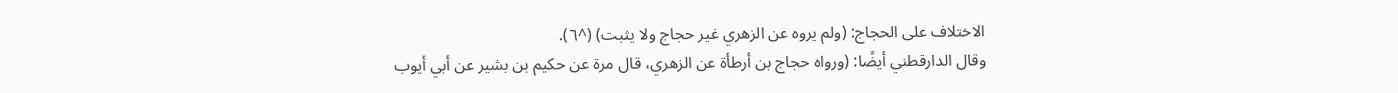الاختلاف على الحجاج: (ولم يروه عن الزهري غير حجاج ولا يثبت) (^٦).
وقال الدارقطني أيضًا: (ورواه حجاج بن أرطأة عن الزهري، قال مرة عن حكيم بن بشير عن أبي أيوب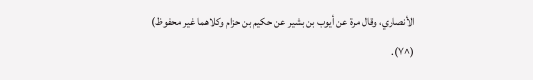الأنصاري، وقال مرة عن أيوب بن بشير عن حكيم بن حزام وكلاهما غير محفوظ) (^٧).